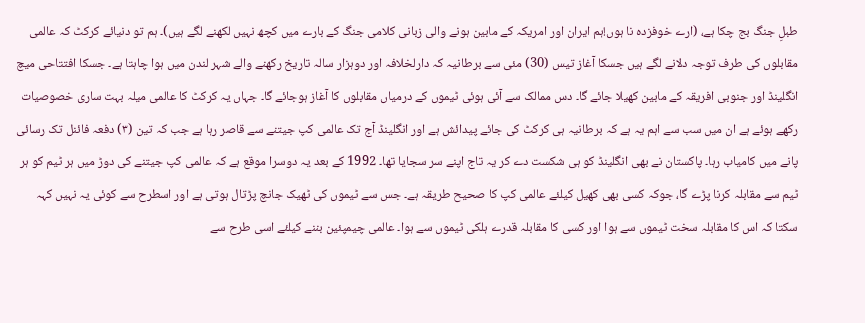طبلِ جنگ بج چکا ہے، (ارے خوفزدہ نا ہوں!ہم ایران اور امریکہ کے مابین ہونے والی زبانی کلامی جنگ کے بارے میں کچھ نہیں لکھنے لگے ہیں)۔ ہم تو دنیائے کرکٹ کہ عالمی مقابلوں کی طرف توجہ دلانے لگے ہیں جسکا آغاز تیس (30) مئی سے برطانیہ کہ دارلخلافہ اور دوہزار سالہ تاریخ رکھنے والے شہر لندن میں ہوا چاہتا ہے۔ جسکا افتتاحی میچ انگلینڈ اور جنوبی افریقہ کے مابین کھیلا جائے گا۔ دس ممالک سے آئی ہوئی ٹیموں کے درمیاں مقابلوں کا آغاز ہوجائے گا۔ جہاں یہ کرکٹ کا عالمی میلہ بہت ساری خصوصیات رکھے ہوئے ہے ان میں سب سے اہم یہ ہے کہ برطانیہ ہی کرکٹ کی جائے پیدائش ہے اور انگلینڈ آج تک عالمی کپ جیتنے سے قاصر رہا ہے جب کہ تین (۳) دفعہ فائنل تک رسائی پانے میں کامیاب رہا۔ پاکستان نے بھی انگلینڈ کو ہی شکست دے کر یہ تاج اپنے سر سجایا تھا۔ 1992 کے بعد یہ دوسرا موقع ہے کہ عالمی کپ جیتنے کی دوڑ میں ہر ٹیم کو ہر ٹیم سے مقابلہ کرنا پڑے گا، جوکہ کسی بھی کھیل کیلئے عالمی کپ کا صحیح طریقہ ہے۔ جس سے ٹیموں کی ٹھیک جانچ پڑتال ہوتی ہے اور اسطرح سے کوئی یہ نہیں کہہ سکتا کہ اس کا مقابلہ سخت ٹیموں سے ہوا اور کسی کا مقابلہ قدرے ہلکی ٹیموں سے ہوا۔ عالمی چیمپئین بننے کیلئے اسی طرح سے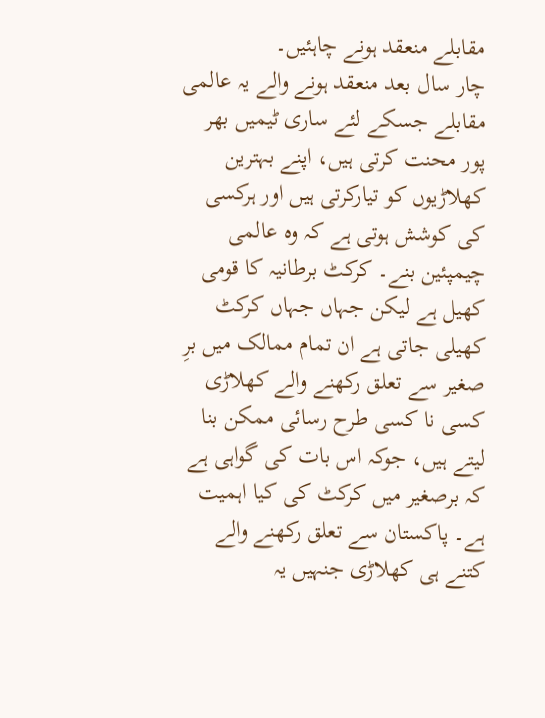مقابلے منعقد ہونے چاہئیں۔
چار سال بعد منعقد ہونے والے یہ عالمی مقابلے جسکے لئے ساری ٹیمیں بھر پور محنت کرتی ہیں، اپنے بہترین کھلاڑیوں کو تیارکرتی ہیں اور ہرکسی کی کوشش ہوتی ہے کہ وہ عالمی چیمپئین بنے۔ کرکٹ برطانیہ کا قومی کھیل ہے لیکن جہاں جہاں کرکٹ کھیلی جاتی ہے ان تمام ممالک میں برِ صغیر سے تعلق رکھنے والے کھلاڑی کسی نا کسی طرح رسائی ممکن بنا لیتے ہیں، جوکہ اس بات کی گواہی ہے کہ برصغیر میں کرکٹ کی کیا اہمیت ہے۔ پاکستان سے تعلق رکھنے والے کتنے ہی کھلاڑی جنہیں یہ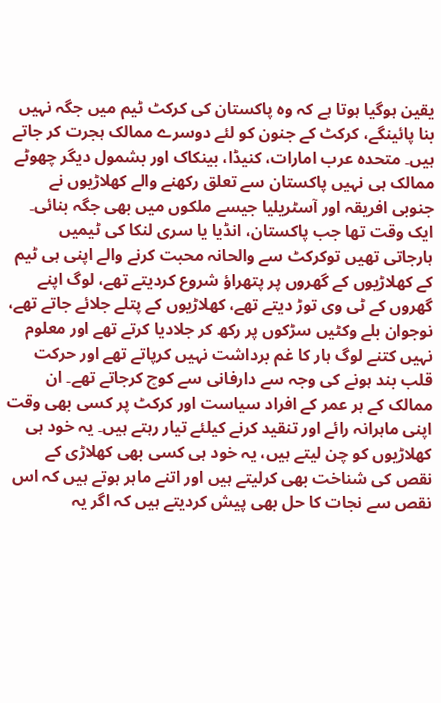یقین ہوگیا ہوتا ہے کہ وہ پاکستان کی کرکٹ ٹیم میں جگہ نہیں بنا پائینگے، کرکٹ کے جنون کو لئے دوسرے ممالک ہجرت کر جاتے ہیں۔ متحدہ عرب امارات، کنیڈا، بینکاک اور بشمول دیگر چھوٹے ممالک ہی نہیں پاکستان سے تعلق رکھنے والے کھلاڑیوں نے جنوبی افریقہ اور آسٹریلیا جیسے ملکوں میں بھی جگہ بنائی۔ ایک وقت تھا جب پاکستان، انڈیا یا سری لنکا کی ٹیمیں ہارجاتی تھیں توکرکٹ سے والحانہ محبت کرنے والے اپنی ہی ٹیم کے کھلاڑیوں کے گھروں پر پتھراؤ شروع کردیتے تھے، لوگ اپنے گھروں کے ٹی وی توڑ دیتے تھے، کھلاڑیوں کے پتلے جلائے جاتے تھے، نوجوان بلے وکٹیں سڑکوں پر رکھ کر جلادیا کرتے تھے اور معلوم نہیں کتنے لوگ ہار کا غم برداشت نہیں کرپاتے تھے اور حرکت قلب بند ہونے کی وجہ سے دارفانی سے کوچ کرجاتے تھے۔ ان ممالک کے ہر عمر کے افراد سیاست اور کرکٹ پر کسی بھی وقت اپنی ماہرانہ رائے اور تنقید کرنے کیلئے تیار رہتے ہیں۔ یہ خود ہی کھلاڑیوں کو چن لیتے ہیں، یہ خود ہی کسی بھی کھلاڑی کے نقص کی شناخت بھی کرلیتے ہیں اور اتنے ماہر ہوتے ہیں کہ اس نقص سے نجات کا حل بھی پیش کردیتے ہیں کہ اگر یہ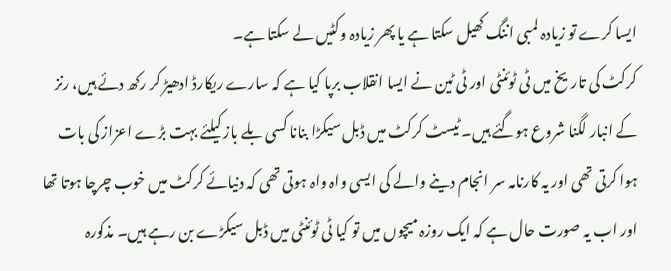ایسا کرے تو زیادہ لمبی اننگ کھیل سکتا ہے یا پھر زیادہ وکٹیں لے سکتا ہے۔
کرکٹ کی تاریخ میں ٹی ٹوئنٹی اور ٹی ٹین نے ایسا انقلاب برپا کیا ہے کہ سارے ریکارڈ ادھیڑ کر رکھ دئے ہیں، رنز کے انبار لگنا شروع ہوگئے ہیں۔ ٹیسٹ کرکٹ میں ڈبل سیکڑا بنانا کسی بلے باز کیلئے بہت بڑے اعزاز کی بات ہوا کرتی تھی اور یہ کارنامہ سر انجام دینے والے کی ایسی واہ واہ ہوتی تھی کہ دنیائے کرکٹ میں خوب چرچا ہوتا تھا اور اب یہ صورت حال ہے کہ ایک روزہ میچوں میں تو کیا ٹی ٹوئنٹی میں ڈبل سیکڑے بن رہے ہیں۔ مذکورہ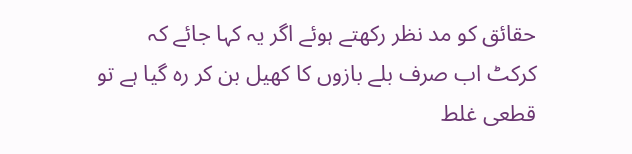حقائق کو مد نظر رکھتے ہوئے اگر یہ کہا جائے کہ کرکٹ اب صرف بلے بازوں کا کھیل بن کر رہ گیا ہے تو قطعی غلط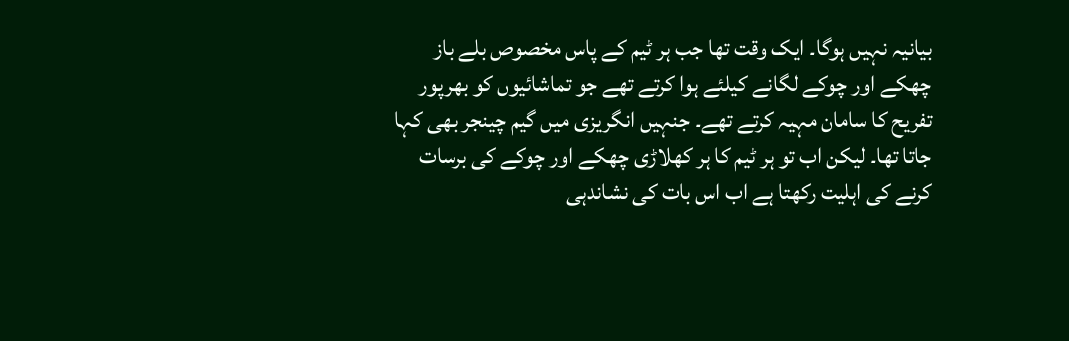بیانیہ نہیں ہوگا۔ ایک وقت تھا جب ہر ٹیم کے پاس مخصوص بلے باز چھکے اور چوکے لگانے کیلئے ہوا کرتے تھے جو تماشائیوں کو بھرپور تفریح کا سامان مہیہ کرتے تھے۔ جنہیں انگریزی میں گیم چینجر بھی کہا جاتا تھا۔ لیکن اب تو ہر ٹیم کا ہر کھلاڑی چھکے اور چوکے کی برسات کرنے کی اہلیت رکھتا ہے اب اس بات کی نشاندہی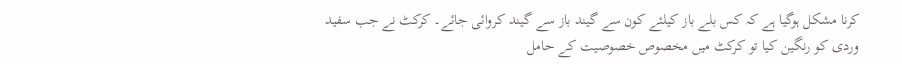کرنا مشکل ہوگیا ہے کہ کس بلے باز کیلئے کون سے گیند باز سے گیند کروائی جائے۔ کرکٹ نے جب سفید وردی کو رنگین کیا تو کرکٹ میں مخصوص خصوصیت کے حامل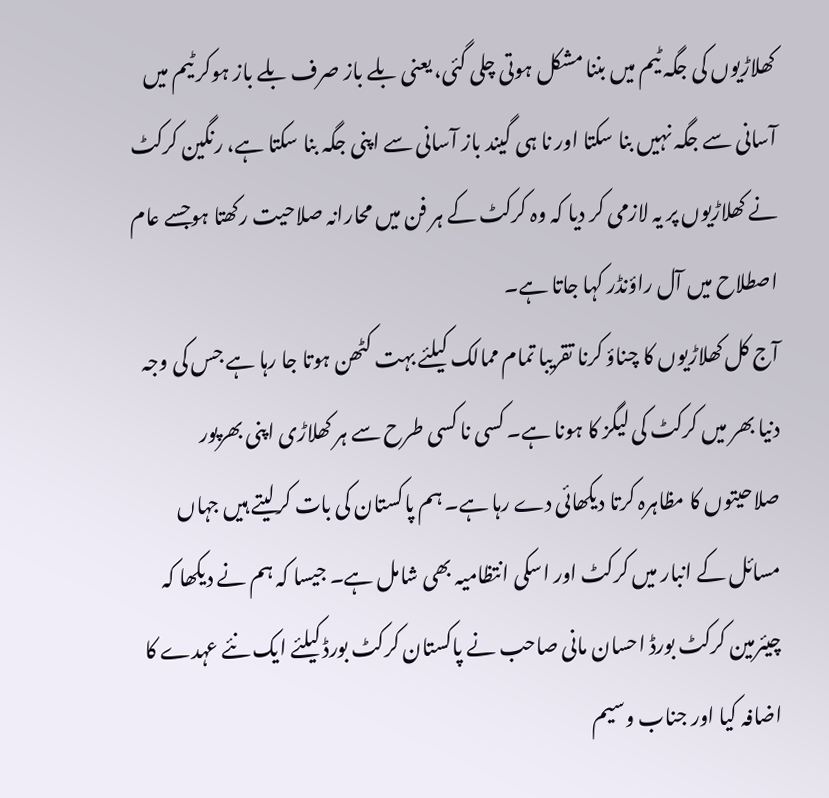کھلاڑیوں کی جگہ ٹیم میں بننا مشکل ہوتی چلی گئی، یعنی بلے باز صرف بلے باز ہوکر ٹیم میں آسانی سے جگہ نہیں بنا سکتا اور نا ہی گیند باز آسانی سے اپنی جگہ بنا سکتا ہے، رنگین کرکٹ نے کھلاڑیوں پر یہ لازمی کر دیا کہ وہ کرکٹ کے ہر فن میں محارانہ صلاحیت رکھتا ہوجسے عام اصطلاح میں آل راؤنڈر کہا جاتا ہے۔
آج کل کھلاڑیوں کا چناؤ کرنا تقریبا تمام ممالک کیلئے بہت کٹھن ہوتا جا رہا ہے جس کی وجہ دنیا بھر میں کرکٹ کی لیگز کا ہونا ہے۔ کسی نا کسی طرح سے ہر کھلاڑی اپنی بھرپور صلاحیتوں کا مظاہرہ کرتا دیکھائی دے رہا ہے۔ ہم پاکستان کی بات کرلیتے ہیں جہاں مسائل کے انبار میں کرکٹ اور اسکی انتظامیہ بھی شامل ہے۔ جیسا کہ ہم نے دیکھا کہ چیئرمین کرکٹ بورڈ احسان مانی صاحب نے پاکستان کرکٹ بورڈ کیلئے ایک نئے عہدے کا اضافہ کیا اور جناب وسیم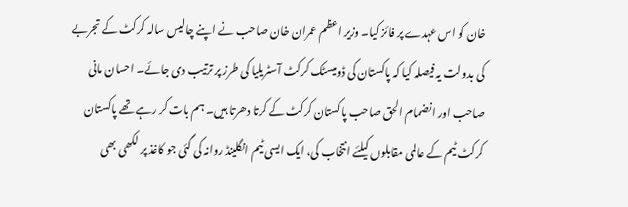خان کو اس عہدے پر فائز کیا۔ وزیر اعظم عمران خان صاحب نے اپنے چالیس سالہ کرکٹ کے تجربے کی بدولت یہ فیصلہ کیا کہ پاکستان کی ڈومیسٹک کرکٹ آسٹریلیا کی طرز پر ترتیب دی جائے۔ احسان مانی صاحب اور انضمام الحق صاحب پاکستان کرکٹ کے کرتا دھرتا ہیں۔ ہم بات کر رہے تھے پاکستان کرکٹ ٹیم کے عالمی مقابلوں کیلئے انتخاب کی، ایک ایسی ٹیم انگلینڈ روانہ کی گئی جو کاغذ پر لکھی بھی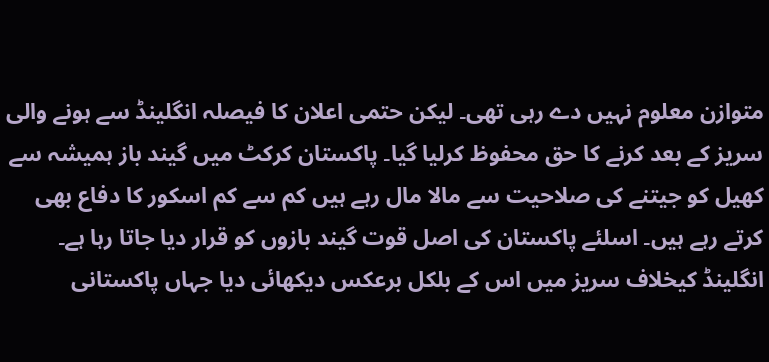متوازن معلوم نہیں دے رہی تھی۔ لیکن حتمی اعلان کا فیصلہ انگلینڈ سے ہونے والی سریز کے بعد کرنے کا حق محفوظ کرلیا گیا۔ پاکستان کرکٹ میں گیند باز ہمیشہ سے کھیل کو جیتنے کی صلاحیت سے مالا مال رہے ہیں کم سے کم اسکور کا دفاع بھی کرتے رہے ہیں۔ اسلئے پاکستان کی اصل قوت گیند بازوں کو قرار دیا جاتا رہا ہے۔ انگلینڈ کیخلاف سریز میں اس کے بلکل برعکس دیکھائی دیا جہاں پاکستانی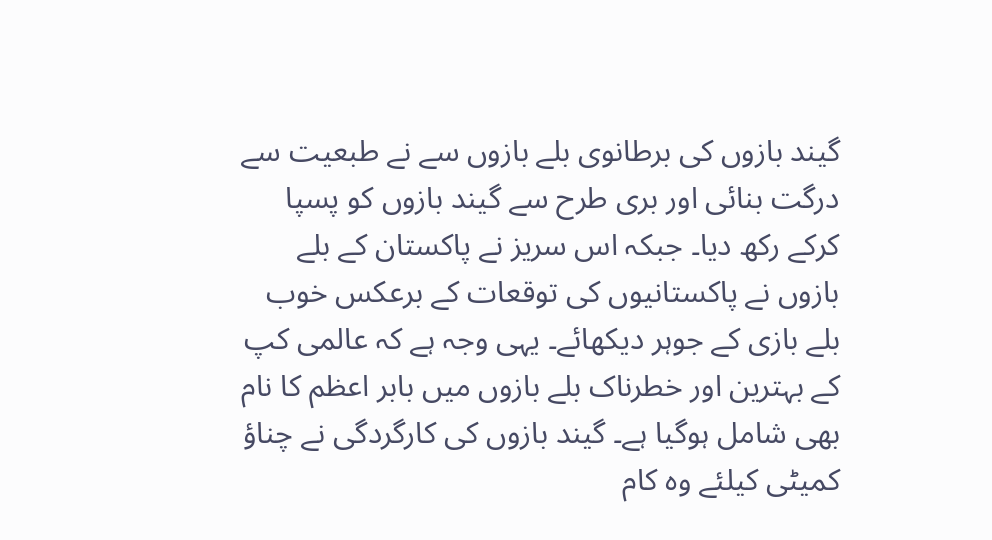گیند بازوں کی برطانوی بلے بازوں سے نے طبعیت سے درگت بنائی اور بری طرح سے گیند بازوں کو پسپا کرکے رکھ دیا۔ جبکہ اس سریز نے پاکستان کے بلے بازوں نے پاکستانیوں کی توقعات کے برعکس خوب بلے بازی کے جوہر دیکھائے۔ یہی وجہ ہے کہ عالمی کپ کے بہترین اور خطرناک بلے بازوں میں بابر اعظم کا نام بھی شامل ہوگیا ہے۔ گیند بازوں کی کارگردگی نے چناؤ کمیٹی کیلئے وہ کام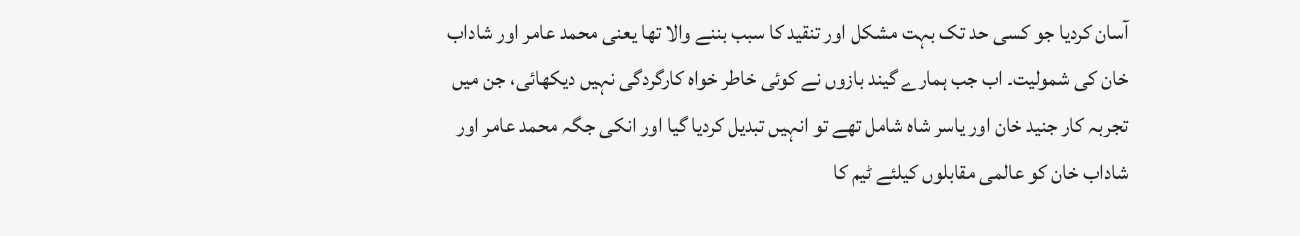آسان کردیا جو کسی حد تک بہت مشکل اور تنقید کا سبب بننے والا تھا یعنی محمد عامر اور شاداب خان کی شمولیت۔ اب جب ہمارے گیند بازوں نے کوئی خاطر خواہ کارگردگی نہیں دیکھائی، جن میں تجربہ کار جنید خان اور یاسر شاہ شامل تھے تو انہیں تبدیل کردیا گیا اور انکی جگہ محمد عامر اور شاداب خان کو عالمی مقابلوں کیلئے ٹیم کا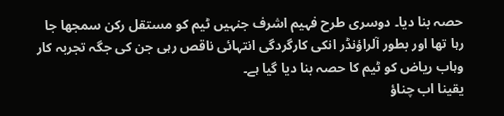حصہ بنا دیا۔ دوسری طرح فہیم اشرف جنہیں ٹیم کو مستقل رکن سمجھا جا رہا تھا اور بطور آلراؤنڈر انکی کارگردگی انتہائی ناقص رہی جن کی جگہ تجربہ کار وہاب ریاض کو ٹیم کا حصہ بنا دیا گیا ہے۔
یقینا اب چناؤ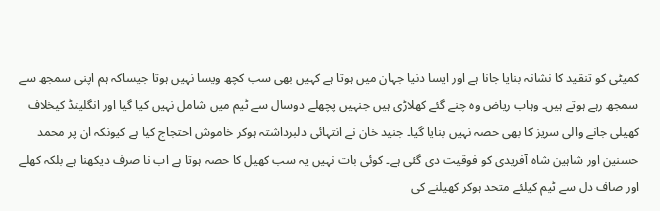کمیٹی کو تنقید کا نشانہ بنایا جانا ہے اور ایسا دنیا جہان میں ہوتا ہے کہیں بھی سب کچھ ویسا نہیں ہوتا جیساکہ ہم اپنی سمجھ سے سمجھ رہے ہوتے ہیں۔ وہاب ریاض وہ چنے گئے کھلاڑی ہیں جنہیں پچھلے دوسال سے ٹیم میں شامل نہیں کیا گیا اور انگلینڈ کیخلاف کھیلی جانے والی سریز کا بھی حصہ نہیں بنایا گیا۔ جنید خان نے انتہائی دلبرداشتہ ہوکر خاموش احتجاج کیا ہے کیونکہ ان پر محمد حسنین اور شاہین شاہ آفریدی کو فوقیت دی گئی ہے۔ کوئی بات نہیں یہ سب کھیل کا حصہ ہوتا ہے اب نا صرف دیکھنا ہے بلکہ کھلے اور صاف دل سے ٹیم کیلئے متحد ہوکر کھیلنے کی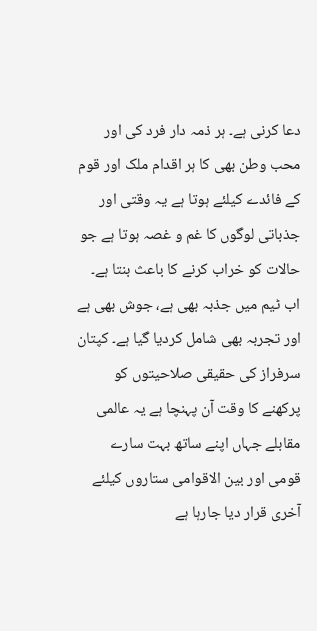دعا کرنی ہے۔ ہر ذمہ دار فرد کی اور محب وطن بھی کا ہر اقدام ملک اور قوم کے فائدے کیلئے ہوتا ہے یہ وقتی اور جذباتی لوگوں کا غم و غصہ ہوتا ہے جو حالات کو خراب کرنے کا باعث بنتا ہے۔ اب ٹیم میں جذبہ بھی ہے، جوش بھی ہے اور تجربہ بھی شامل کردیا گیا ہے۔ کپتان سرفراز کی حقیقی صلاحیتوں کو پرکھنے کا وقت آن پہنچا ہے یہ عالمی مقابلے جہاں اپنے ساتھ بہت سارے قومی اور بین الاقوامی ستاروں کیلئے آخری قرار دیا جارہا ہے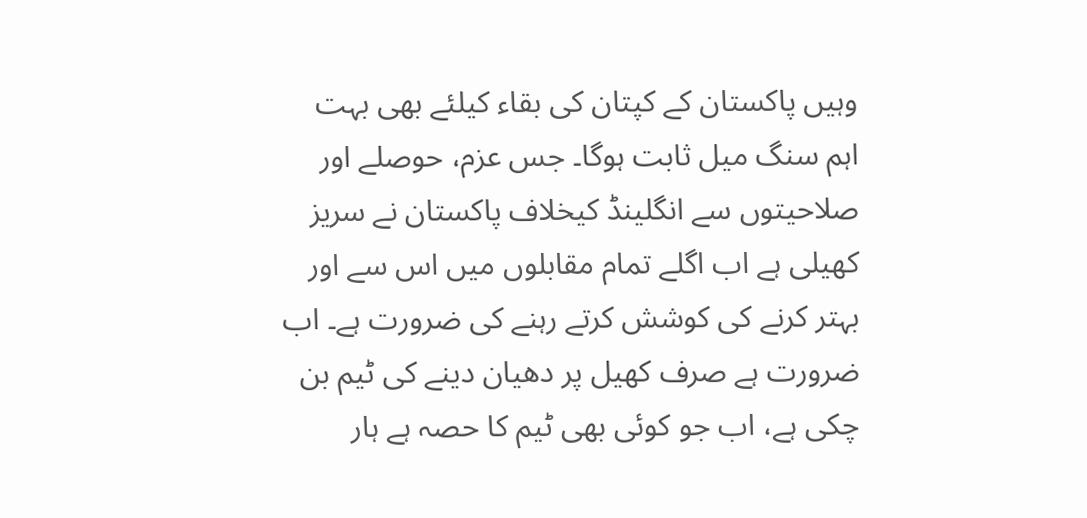وہیں پاکستان کے کپتان کی بقاء کیلئے بھی بہت اہم سنگ میل ثابت ہوگا۔ جس عزم، حوصلے اور صلاحیتوں سے انگلینڈ کیخلاف پاکستان نے سریز کھیلی ہے اب اگلے تمام مقابلوں میں اس سے اور بہتر کرنے کی کوشش کرتے رہنے کی ضرورت ہے۔ اب ضرورت ہے صرف کھیل پر دھیان دینے کی ٹیم بن چکی ہے، اب جو کوئی بھی ٹیم کا حصہ ہے ہار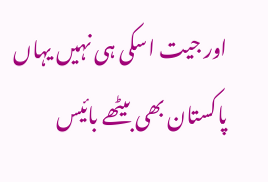اور جیت اسکی ہی نہیں یہاں پاکستان بھی بیٹھے بائیس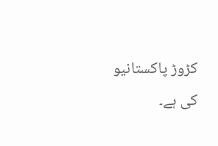کڑوڑ پاکستانیو کی ہے۔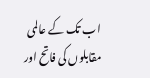اب تک کے عالمی مقابلوں کی فاتح اور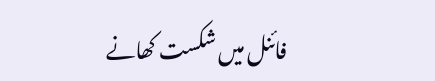فائنل میں شکست کھانے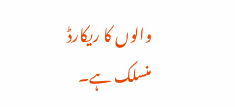والوں کا ریکارڈ منسلک ہے۔